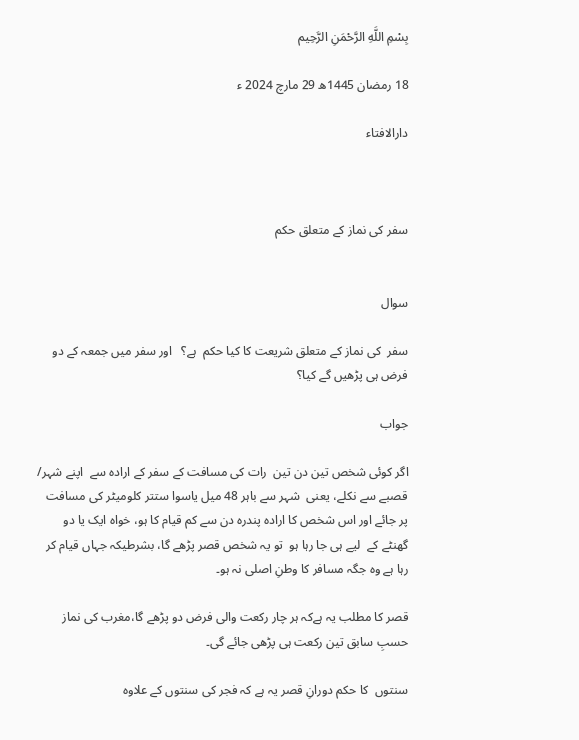بِسْمِ اللَّهِ الرَّحْمَنِ الرَّحِيم

18 رمضان 1445ھ 29 مارچ 2024 ء

دارالافتاء



سفر کی نماز کے متعلق حکم


سوال

سفر  کی نماز کے متعلق شریعت کا کیا حکم  ہے؟   اور سفر میں جمعہ کے دو فرض ہی پڑھیں گے کیا؟

جواب

اگر کوئی شخص تین دن تین  رات کی مسافت کے سفر کے ارادہ سے  اپنے شہر/ قصبے سے نکلے، یعنی  شہر سے باہر 48 میل یاسوا ستتر کلومیٹر کی مسافت پر جائے اور اس شخص کا ارادہ پندرہ دن سے کم قیام کا ہو، خواہ ایک یا دو گھنٹے کے  لیے ہی جا رہا ہو  تو یہ شخص قصر پڑھے گا، بشرطیکہ جہاں قیام کر رہا ہے وہ جگہ مسافر کا وطنِ اصلی نہ ہو۔

قصر کا مطلب یہ ہےکہ ہر چار رکعت والی فرض دو پڑھے گا،مغرب کی نماز حسبِ سابق تین رکعت ہی پڑھی جائے گی۔

سنتوں  کا حکم دورانِ قصر یہ ہے کہ فجر کی سنتوں کے علاوہ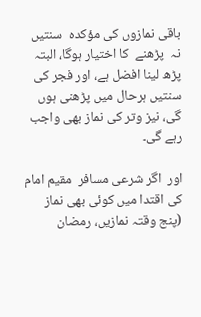باقی نمازوں کی مؤکدہ  سنتیں  نہ  پڑھنے  کا اختیار ہوگا، البتہ پڑھ لینا افضل ہے، اور فجر کی سنتیں ہرحال میں پڑھنی ہوں گی، نیز وتر کی نماز بھی واجب رہے گی۔

اور  اگر شرعی مسافر  مقیم امام کی اقتدا میں کوئی بھی نماز  (پنج وقتہ نمازیں، رمضان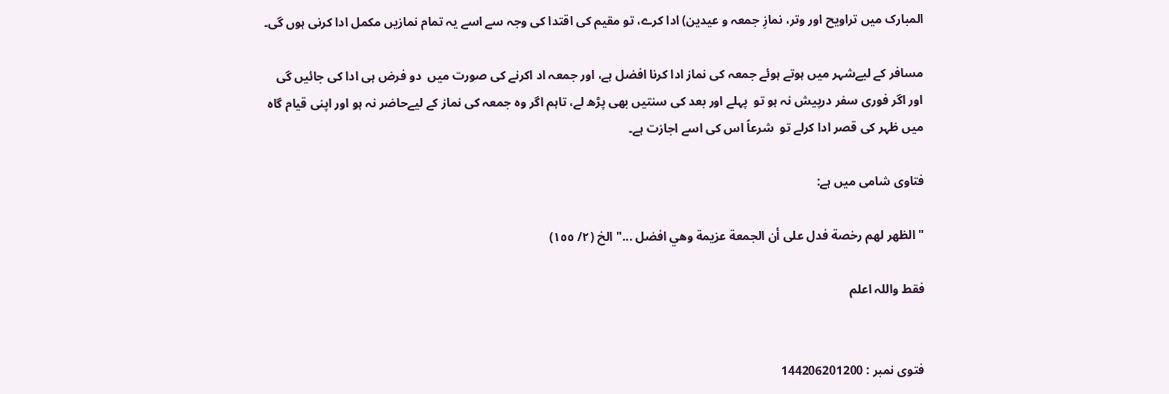المبارک میں تراویح اور وتر، نمازِ جمعہ و عیدین) ادا کرے، تو مقیم کی اقتدا کی وجہ سے اسے یہ تمام نمازیں مکمل ادا کرنی ہوں گی۔

مسافر کے لیےشہر میں ہوتے ہوئے جمعہ کی نماز ادا کرنا افضل ہے، اور جمعہ اد اکرنے کی صورت میں  دو فرض ہی ادا کی جائیں گی  اور اگر فوری سفر درپیش نہ ہو تو  پہلے اور بعد کی سنتیں بھی پڑھ لے، تاہم اگر وہ جمعہ کی نماز کے لیےحاضر نہ ہو اور اپنی قیام گاہ میں ظہر کی قصر ادا کرلے تو  شرعاً اس کی اسے اجازت ہے۔

فتاوی شامی میں ہے:

"الظهر لهم رخصة فدل علی أن الجمعة عزيمة وهي افضل ..." الخ (٢/ ١٥٥)

فقط واللہ اعلم


فتوی نمبر : 144206201200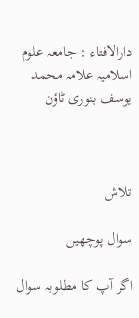دارالافتاء : جامعہ علوم اسلامیہ علامہ محمد یوسف بنوری ٹاؤن



تلاش

سوال پوچھیں

اگر آپ کا مطلوبہ سوال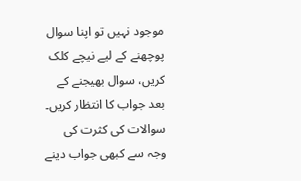موجود نہیں تو اپنا سوال پوچھنے کے لیے نیچے کلک کریں، سوال بھیجنے کے بعد جواب کا انتظار کریں۔ سوالات کی کثرت کی وجہ سے کبھی جواب دینے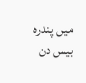میں پندرہ بیس دن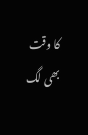کا وقت بھی لگ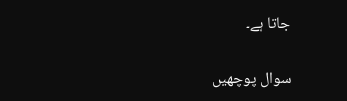جاتا ہے۔

سوال پوچھیں